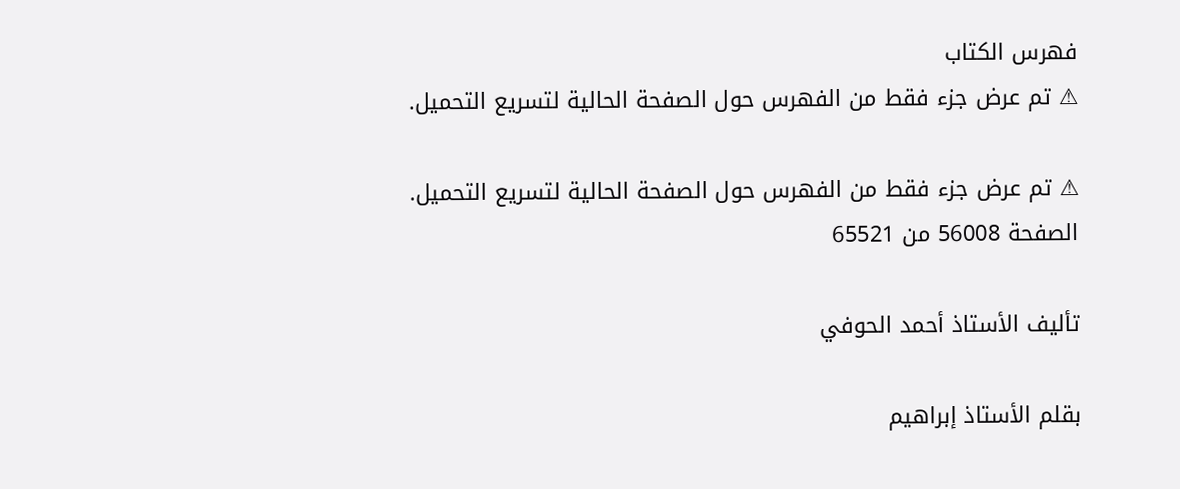فهرس الكتاب
⚠ تم عرض جزء فقط من الفهرس حول الصفحة الحالية لتسريع التحميل.

⚠ تم عرض جزء فقط من الفهرس حول الصفحة الحالية لتسريع التحميل.
الصفحة 56008 من 65521

تأليف الأستاذ أحمد الحوفي

بقلم الأستاذ إبراهيم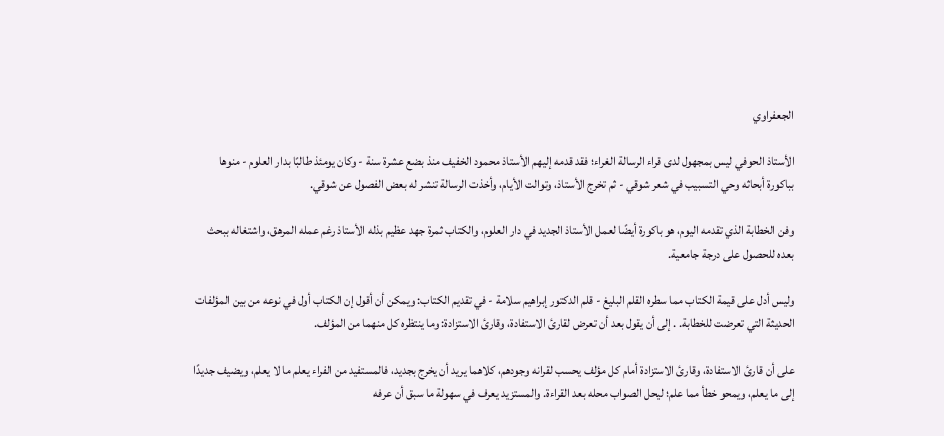الجعفراوي

الأستاذ الحوفي ليس بمجهول لدى قراء الرسالة الغراء؛ فقد قدمه إليهم الأستاذ محمود الخفيف منذ بضع عشرة سنة - وكان يومئذ طالبًا بدار العلوم - منوها بباكورة أبحاثه وحي التسبيب في شعر شوقي - ثم تخرج الأستاذ، وتوالت الأيام، وأخذت الرسالة تنشر له بعض الفصول عن شوقي.

وفن الخطابة الذي تقدمه اليوم، هو باكورة أيضًا لعمل الأستاذ الجديد في دار العلوم، والكتاب ثمرة جهد عظيم بذله الأستاذ رغم عمله المرهق، واشتغاله ببحث بعده للحصول على درجة جامعية.

وليس أدل على قيمة الكتاب مما سطره القلم البليغ - قلم الدكتور إبراهيم سلامة - في تقديم الكتاب: ويمكن أن أقول إن الكتاب أول في نوعه من بين المؤلفات الحديثة التي تعرضت للخطابة. . إلى أن يقول بعد أن تعرض لقارئ الاستفادة، وقارئ الاستزادة: وما ينتظره كل منهما من المؤلف.

على أن قارئ الاستفادة، وقارئ الاستزادة أمام كل مؤلف يحسب لقرانه وجودهم، كلاهما يريد أن يخرج بجديد، فالمستفيد من الفراء يعلم ما لا يعلم، ويضيف جديدًا إلى ما يعلم، ويمحو خطأ مما علم؛ ليحل الصواب محله بعد القراءة. والمستزيد يعرف في سهولة ما سبق أن عرفه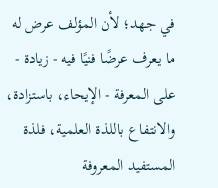في جهد؛ لأن المؤلف عرض له ما يعرف عرضًا فنيًا فيه - زيادة - على المعرفة - الإيحاء، باستزادة، والانتفاع باللذة العلمية، فلذة المستفيد المعروفة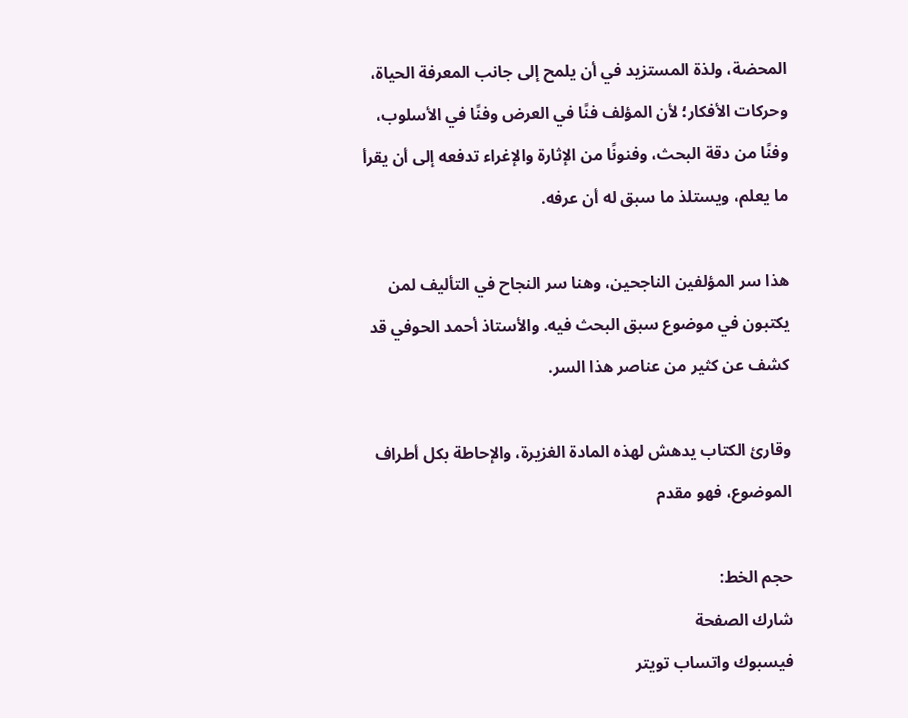المحضة، ولذة المستزيد في أن يلمح إلى جانب المعرفة الحياة، وحركات الأفكار؛ لأن المؤلف فنًا في العرض وفنًا في الأسلوب، وفنًا من دقة البحث، وفنونًا من الإثارة والإغراء تدفعه إلى أن يقرأ ما يعلم، ويستلذ ما سبق له أن عرفه.

هذا سر المؤلفين الناجحين، وهنا سر النجاح في التأليف لمن يكتبون في موضوع سبق البحث فيه. والأستاذ أحمد الحوفي قد كشف عن كثير من عناصر هذا السر.

وقارئ الكتاب يدهش لهذه المادة الغزيرة، والإحاطة بكل أطراف الموضوع، فهو مقدم

حجم الخط:
شارك الصفحة
فيسبوك واتساب تويتر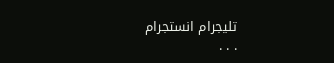تليجرام انستجرام
. . .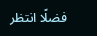فضلًا انتظر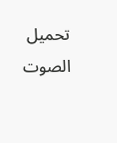تحميل الصوت